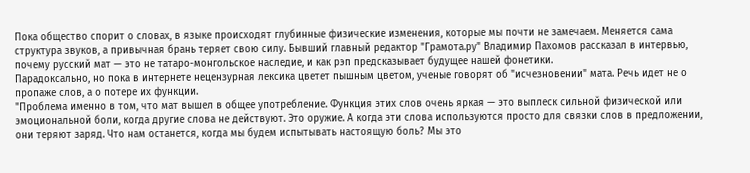Пока общество спорит о словах, в языке происходят глубинные физические изменения, которые мы почти не замечаем. Меняется сама структура звуков, а привычная брань теряет свою силу. Бывший главный редактор "Грамота.ру" Владимир Пахомов рассказал в интервью, почему русский мат — это не татаро-монгольское наследие, и как рэп предсказывает будущее нашей фонетики.
Парадоксально, но пока в интернете нецензурная лексика цветет пышным цветом, ученые говорят об "исчезновении" мата. Речь идет не о пропаже слов, а о потере их функции.
"Проблема именно в том, что мат вышел в общее употребление. Функция этих слов очень яркая — это выплеск сильной физической или эмоциональной боли, когда другие слова не действуют. Это оружие. А когда эти слова используются просто для связки слов в предложении, они теряют заряд. Что нам останется, когда мы будем испытывать настоящую боль? Мы это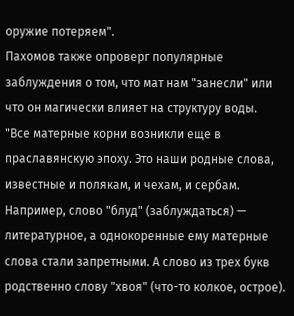оружие потеряем".
Пахомов также опроверг популярные заблуждения о том, что мат нам "занесли" или что он магически влияет на структуру воды.
"Все матерные корни возникли еще в праславянскую эпоху. Это наши родные слова, известные и полякам, и чехам, и сербам. Например, слово "блуд" (заблуждаться) — литературное, а однокоренные ему матерные слова стали запретными. А слово из трех букв родственно слову "хвоя" (что-то колкое, острое).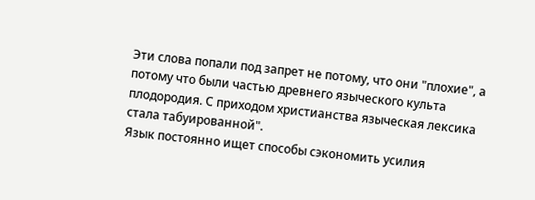Эти слова попали под запрет не потому, что они "плохие", а потому что были частью древнего языческого культа плодородия. С приходом христианства языческая лексика стала табуированной".
Язык постоянно ищет способы сэкономить усилия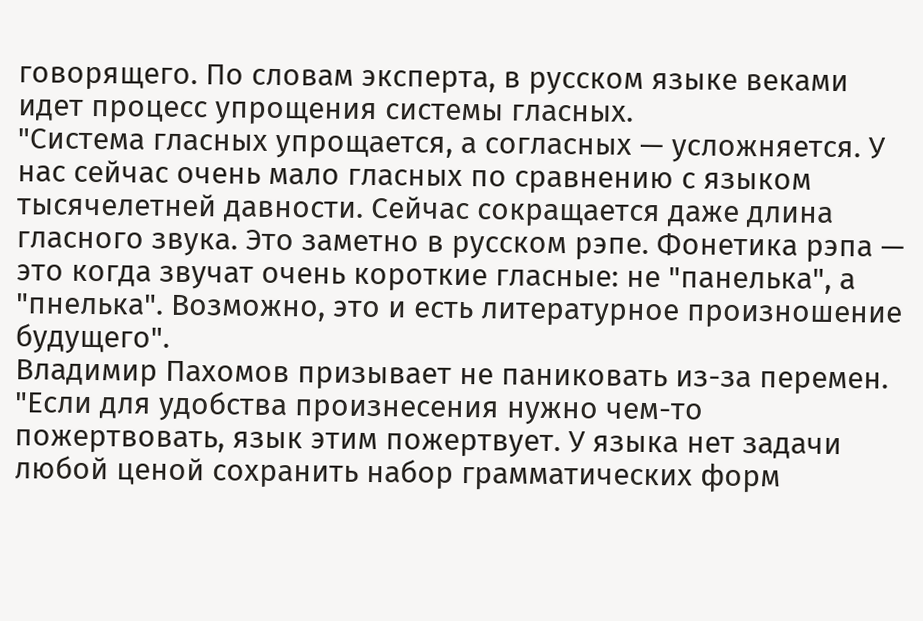говорящего. По словам эксперта, в русском языке веками идет процесс упрощения системы гласных.
"Система гласных упрощается, а согласных — усложняется. У нас сейчас очень мало гласных по сравнению с языком тысячелетней давности. Сейчас сокращается даже длина гласного звука. Это заметно в русском рэпе. Фонетика рэпа — это когда звучат очень короткие гласные: не "панелька", а "пнелька". Возможно, это и есть литературное произношение будущего".
Владимир Пахомов призывает не паниковать из-за перемен.
"Если для удобства произнесения нужно чем-то пожертвовать, язык этим пожертвует. У языка нет задачи любой ценой сохранить набор грамматических форм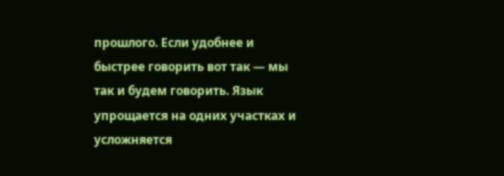прошлого. Если удобнее и быстрее говорить вот так — мы так и будем говорить. Язык упрощается на одних участках и усложняется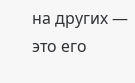на других — это его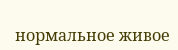нормальное живое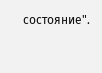состояние".